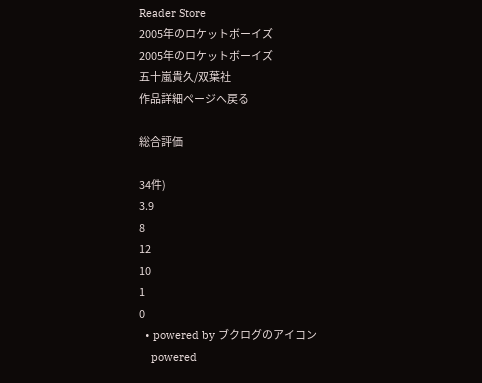Reader Store
2005年のロケットボーイズ
2005年のロケットボーイズ
五十嵐貴久/双葉社
作品詳細ページへ戻る

総合評価

34件)
3.9
8
12
10
1
0
  • powered by ブクログのアイコン
    powered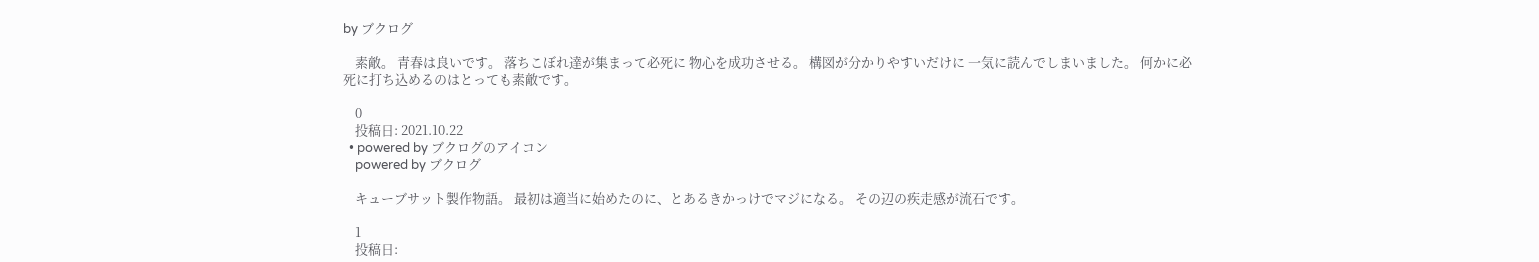by ブクログ

    素敵。 青春は良いです。 落ちこぼれ達が集まって必死に 物心を成功させる。 構図が分かりやすいだけに 一気に読んでしまいました。 何かに必死に打ち込めるのはとっても素敵です。

    0
    投稿日: 2021.10.22
  • powered by ブクログのアイコン
    powered by ブクログ

    キューブサット製作物語。 最初は適当に始めたのに、とあるきかっけでマジになる。 その辺の疾走感が流石です。

    1
    投稿日: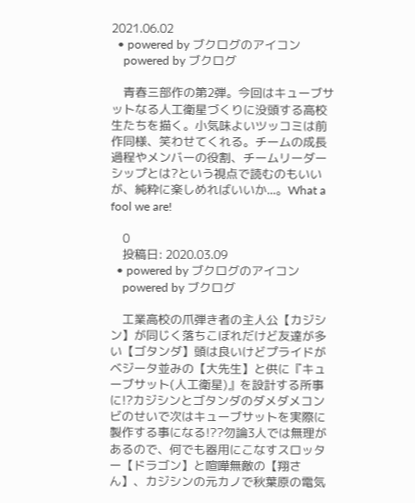2021.06.02
  • powered by ブクログのアイコン
    powered by ブクログ

    青春三部作の第2弾。今回はキューブサットなる人工衛星づくりに没頭する高校生たちを描く。小気味よいツッコミは前作同様、笑わせてくれる。チームの成長過程やメンバーの役割、チームリーダーシップとは?という視点で読むのもいいが、純粋に楽しめればいいか...。What a fool we are!

    0
    投稿日: 2020.03.09
  • powered by ブクログのアイコン
    powered by ブクログ

    工業高校の爪弾き者の主人公【カジシン】が同じく落ちこぼれだけど友達が多い【ゴタンダ】頭は良いけどプライドがベジータ並みの【大先生】と供に『キューブサット(人工衛星)』を設計する所事に!?カジシンとゴタンダのダメダメコンビのせいで次はキューブサットを実際に製作する事になる!??勿論3人では無理があるので、何でも器用にこなすスロッター【ドラゴン】と喧嘩無敵の【翔さん】、カジシンの元カノで秋葉原の電気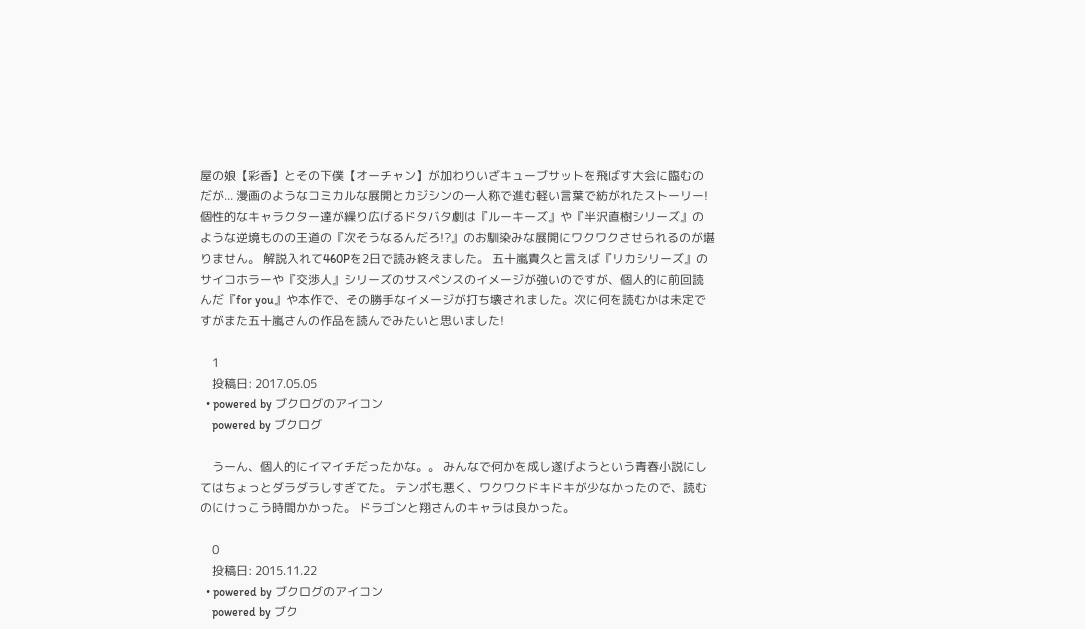屋の娘【彩香】とその下僕【オーチャン】が加わりいざキューブサットを飛ばす大会に臨むのだが... 漫画のようなコミカルな展開とカジシンの一人称で進む軽い言葉で紡がれたストーリー!個性的なキャラクター達が繰り広げるドタバタ劇は『ルーキーズ』や『半沢直樹シリーズ』のような逆境ものの王道の『次そうなるんだろ!?』のお馴染みな展開にワクワクさせられるのが堪りません。 解説入れて460Pを2日で読み終えました。 五十嵐貴久と言えば『リカシリーズ』のサイコホラーや『交渉人』シリーズのサスペンスのイメージが強いのですが、個人的に前回読んだ『for you』や本作で、その勝手なイメージが打ち壊されました。次に何を読むかは未定ですがまた五十嵐さんの作品を読んでみたいと思いました!

    1
    投稿日: 2017.05.05
  • powered by ブクログのアイコン
    powered by ブクログ

    うーん、個人的にイマイチだったかな。。 みんなで何かを成し遂げようという青春小説にしてはちょっとダラダラしすぎてた。 テンポも悪く、ワクワクドキドキが少なかったので、読むのにけっこう時間かかった。 ドラゴンと翔さんのキャラは良かった。

    0
    投稿日: 2015.11.22
  • powered by ブクログのアイコン
    powered by ブク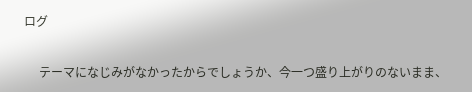ログ

     テーマになじみがなかったからでしょうか、今一つ盛り上がりのないまま、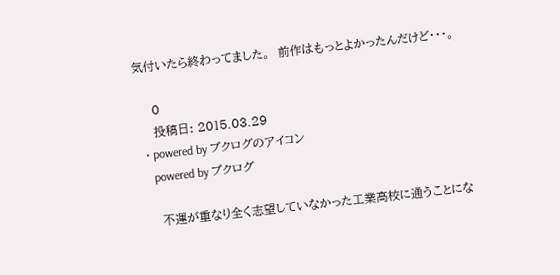気付いたら終わってました。  前作はもっとよかったんだけど・・・。

    0
    投稿日: 2015.03.29
  • powered by ブクログのアイコン
    powered by ブクログ

    不運が重なり全く志望していなかった工業高校に通うことにな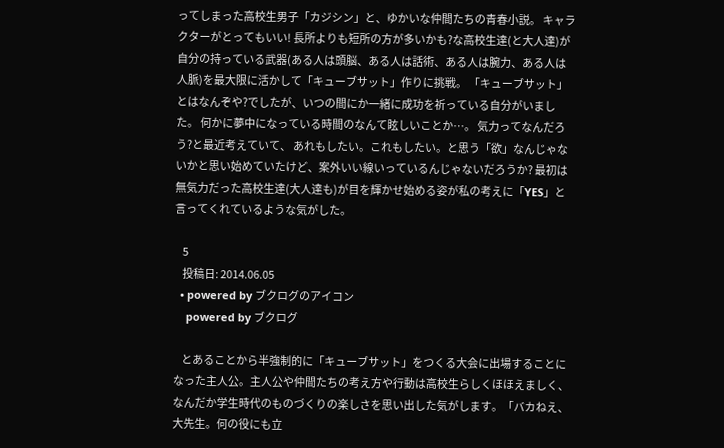ってしまった高校生男子「カジシン」と、ゆかいな仲間たちの青春小説。 キャラクターがとってもいい! 長所よりも短所の方が多いかも?な高校生達(と大人達)が自分の持っている武器(ある人は頭脳、ある人は話術、ある人は腕力、ある人は人脈)を最大限に活かして「キューブサット」作りに挑戦。 「キューブサット」とはなんぞや?でしたが、いつの間にか一緒に成功を祈っている自分がいました。 何かに夢中になっている時間のなんて眩しいことか…。 気力ってなんだろう?と最近考えていて、 あれもしたい。これもしたい。と思う「欲」なんじゃないかと思い始めていたけど、案外いい線いっているんじゃないだろうか? 最初は無気力だった高校生達(大人達も)が目を輝かせ始める姿が私の考えに「YES」と言ってくれているような気がした。

    5
    投稿日: 2014.06.05
  • powered by ブクログのアイコン
    powered by ブクログ

    とあることから半強制的に「キューブサット」をつくる大会に出場することになった主人公。主人公や仲間たちの考え方や行動は高校生らしくほほえましく、なんだか学生時代のものづくりの楽しさを思い出した気がします。「バカねえ、大先生。何の役にも立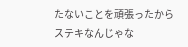たないことを頑張ったからステキなんじゃな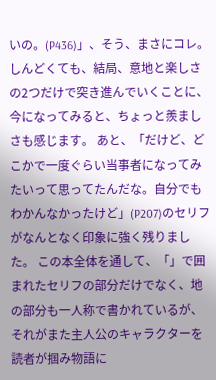いの。(P436)」、そう、まさにコレ。しんどくても、結局、意地と楽しさの2つだけで突き進んでいくことに、今になってみると、ちょっと羨ましさも感じます。 あと、「だけど、どこかで一度ぐらい当事者になってみたいって思ってたんだな。自分でもわかんなかったけど」(P207)のセリフがなんとなく印象に強く残りました。 この本全体を通して、「」で囲まれたセリフの部分だけでなく、地の部分も一人称で書かれているが、それがまた主人公のキャラクターを読者が掴み物語に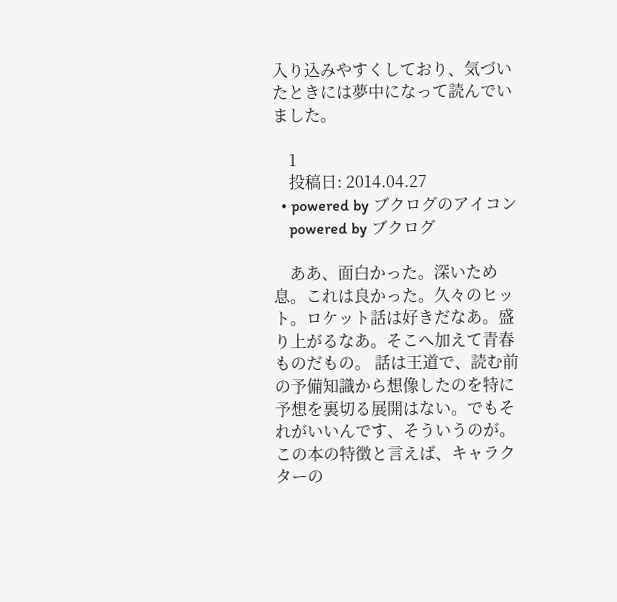入り込みやすくしており、気づいたときには夢中になって読んでいました。

    1
    投稿日: 2014.04.27
  • powered by ブクログのアイコン
    powered by ブクログ

    ああ、面白かった。深いため息。これは良かった。久々のヒット。ロケット話は好きだなあ。盛り上がるなあ。そこへ加えて青春ものだもの。 話は王道で、読む前の予備知識から想像したのを特に予想を裏切る展開はない。でもそれがいいんです、そういうのが。 この本の特徴と言えば、キャラクターの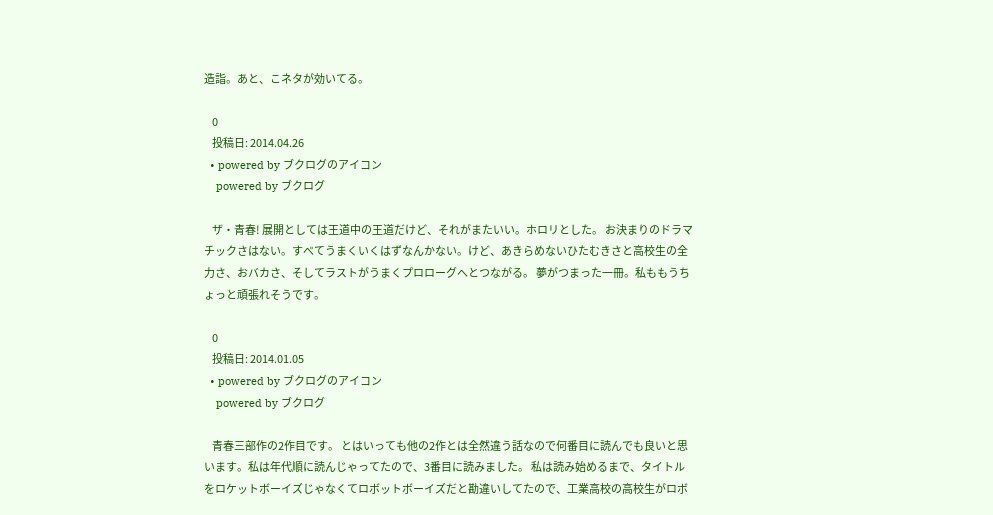造詣。あと、こネタが効いてる。

    0
    投稿日: 2014.04.26
  • powered by ブクログのアイコン
    powered by ブクログ

    ザ・青春! 展開としては王道中の王道だけど、それがまたいい。ホロリとした。 お決まりのドラマチックさはない。すべてうまくいくはずなんかない。けど、あきらめないひたむきさと高校生の全力さ、おバカさ、そしてラストがうまくプロローグへとつながる。 夢がつまった一冊。私ももうちょっと頑張れそうです。

    0
    投稿日: 2014.01.05
  • powered by ブクログのアイコン
    powered by ブクログ

    青春三部作の2作目です。 とはいっても他の2作とは全然違う話なので何番目に読んでも良いと思います。私は年代順に読んじゃってたので、3番目に読みました。 私は読み始めるまで、タイトルをロケットボーイズじゃなくてロボットボーイズだと勘違いしてたので、工業高校の高校生がロボ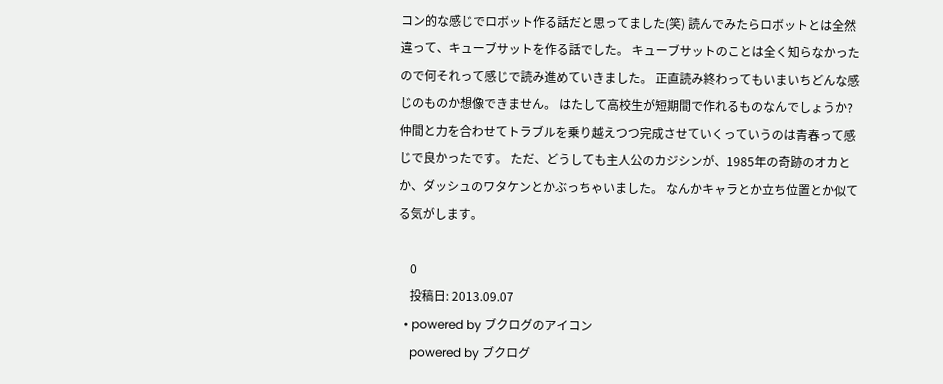コン的な感じでロボット作る話だと思ってました(笑) 読んでみたらロボットとは全然違って、キューブサットを作る話でした。 キューブサットのことは全く知らなかったので何それって感じで読み進めていきました。 正直読み終わってもいまいちどんな感じのものか想像できません。 はたして高校生が短期間で作れるものなんでしょうか? 仲間と力を合わせてトラブルを乗り越えつつ完成させていくっていうのは青春って感じで良かったです。 ただ、どうしても主人公のカジシンが、1985年の奇跡のオカとか、ダッシュのワタケンとかぶっちゃいました。 なんかキャラとか立ち位置とか似てる気がします。

    0
    投稿日: 2013.09.07
  • powered by ブクログのアイコン
    powered by ブクログ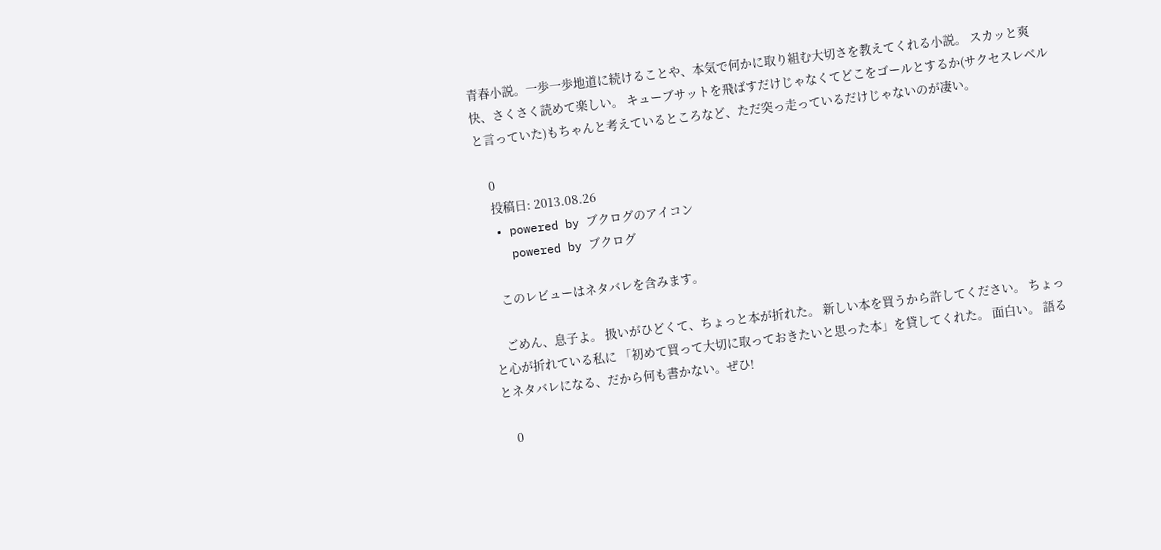青春小説。一歩一歩地道に続けることや、本気で何かに取り組む大切さを教えてくれる小説。 スカッと爽快、さくさく読めて楽しい。 キューブサットを飛ばすだけじゃなくてどこをゴールとするか(サクセスレベルと言っていた)もちゃんと考えているところなど、ただ突っ走っているだけじゃないのが凄い。

    0
    投稿日: 2013.08.26
  • powered by ブクログのアイコン
    powered by ブクログ

    このレビューはネタバレを含みます。

    ごめん、息子よ。 扱いがひどくて、ちょっと本が折れた。 新しい本を買うから許してください。 ちょっと心が折れている私に 「初めて買って大切に取っておきたいと思った本」を貸してくれた。 面白い。 語るとネタバレになる、だから何も書かない。ぜひ!

    0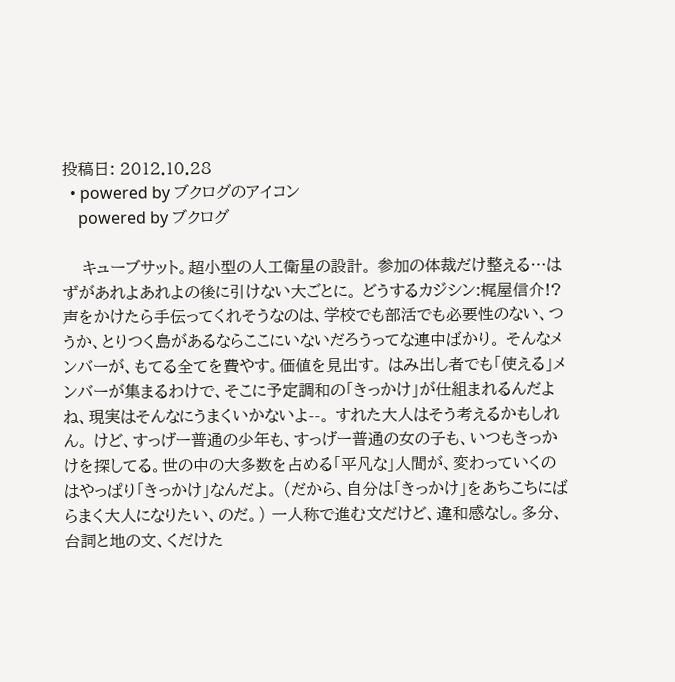投稿日: 2012.10.28
  • powered by ブクログのアイコン
    powered by ブクログ

    キューブサット。超小型の人工衛星の設計。 参加の体裁だけ整える…はずがあれよあれよの後に引けない大ごとに。 どうするカジシン:梶屋信介!? 声をかけたら手伝ってくれそうなのは、学校でも部活でも必要性のない、つうか、とりつく島があるならここにいないだろうってな連中ばかり。 そんなメンバーが、もてる全てを費やす。価値を見出す。 はみ出し者でも「使える」メンバーが集まるわけで、そこに予定調和の「きっかけ」が仕組まれるんだよね、現実はそんなにうまくいかないよ--。 すれた大人はそう考えるかもしれん。 けど、すっげー普通の少年も、すっげー普通の女の子も、いつもきっかけを探してる。世の中の大多数を占める「平凡な」人間が、変わっていくのはやっぱり「きっかけ」なんだよ。 (だから、自分は「きっかけ」をあちこちにばらまく大人になりたい、のだ。) 一人称で進む文だけど、違和感なし。多分、台詞と地の文、くだけた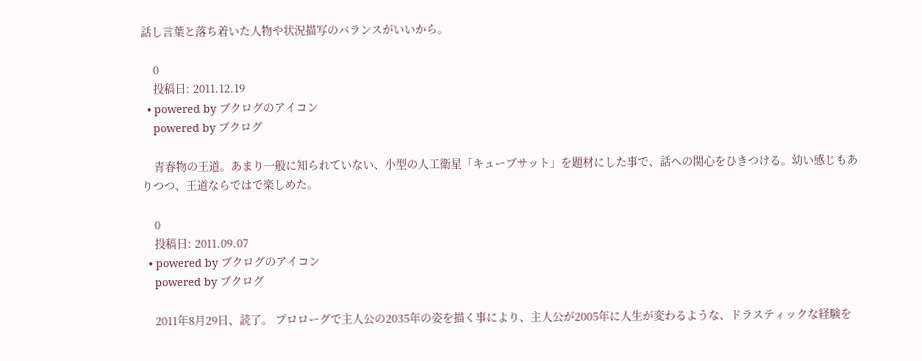話し言葉と落ち着いた人物や状況描写のバランスがいいから。

    0
    投稿日: 2011.12.19
  • powered by ブクログのアイコン
    powered by ブクログ

    青春物の王道。あまり一般に知られていない、小型の人工衛星「キューブサット」を題材にした事で、話への関心をひきつける。幼い感じもありつつ、王道ならではで楽しめた。

    0
    投稿日: 2011.09.07
  • powered by ブクログのアイコン
    powered by ブクログ

    2011年8月29日、読了。 プロローグで主人公の2035年の姿を描く事により、主人公が2005年に人生が変わるような、ドラスティックな経験を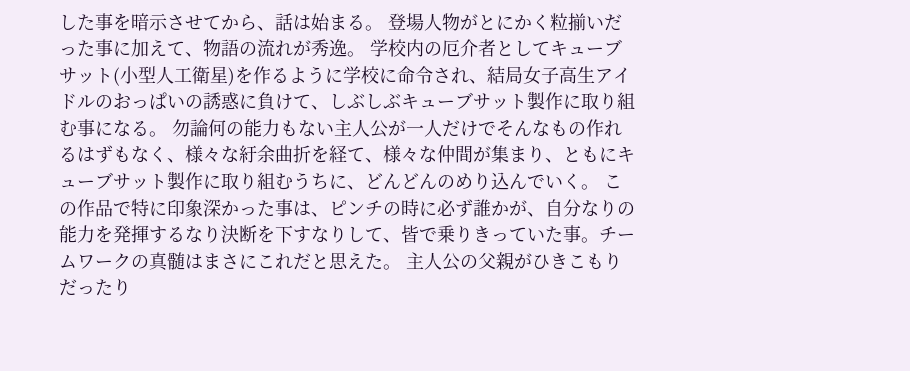した事を暗示させてから、話は始まる。 登場人物がとにかく粒揃いだった事に加えて、物語の流れが秀逸。 学校内の厄介者としてキューブサット(小型人工衛星)を作るように学校に命令され、結局女子高生アイドルのおっぱいの誘惑に負けて、しぶしぶキューブサット製作に取り組む事になる。 勿論何の能力もない主人公が一人だけでそんなもの作れるはずもなく、様々な紆余曲折を経て、様々な仲間が集まり、ともにキューブサット製作に取り組むうちに、どんどんのめり込んでいく。 この作品で特に印象深かった事は、ピンチの時に必ず誰かが、自分なりの能力を発揮するなり決断を下すなりして、皆で乗りきっていた事。チームワークの真髄はまさにこれだと思えた。 主人公の父親がひきこもりだったり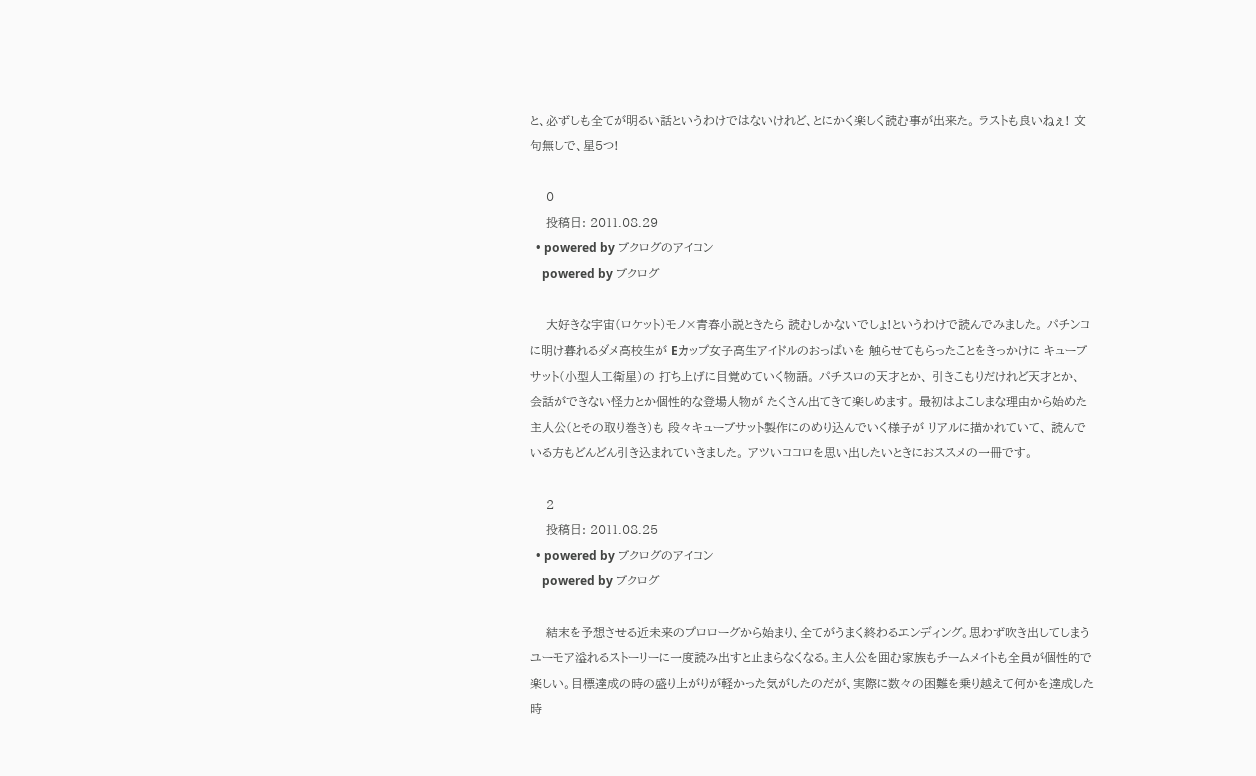と、必ずしも全てが明るい話というわけではないけれど、とにかく楽しく読む事が出来た。 ラストも良いねぇ! 文句無しで、星5つ!

    0
    投稿日: 2011.08.29
  • powered by ブクログのアイコン
    powered by ブクログ

    大好きな宇宙(ロケット)モノ×青春小説ときたら 読むしかないでしょ!というわけで読んでみました。 パチンコに明け暮れるダメ高校生が Eカップ女子高生アイドルのおっぱいを 触らせてもらったことをきっかけに キューブサット(小型人工衛星)の 打ち上げに目覚めていく物語。 パチスロの天才とか、 引きこもりだけれど天才とか、 会話ができない怪力とか個性的な登場人物が たくさん出てきて楽しめます。 最初はよこしまな理由から始めた 主人公(とその取り巻き)も 段々キューブサット製作にのめり込んでいく様子が リアルに描かれていて、 読んでいる方もどんどん引き込まれていきました。 アツいココロを思い出したいときにおススメの一冊です。

    2
    投稿日: 2011.08.25
  • powered by ブクログのアイコン
    powered by ブクログ

    結末を予想させる近未来のプロローグから始まり、全てがうまく終わるエンディング。思わず吹き出してしまうユーモア溢れるストーリーに一度読み出すと止まらなくなる。主人公を囲む家族もチームメイトも全員が個性的で楽しい。目標達成の時の盛り上がりが軽かった気がしたのだが、実際に数々の困難を乗り越えて何かを達成した時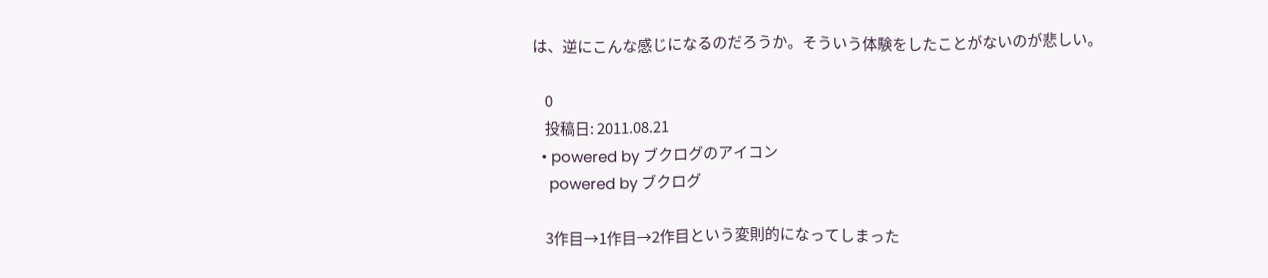は、逆にこんな感じになるのだろうか。そういう体験をしたことがないのが悲しい。

    0
    投稿日: 2011.08.21
  • powered by ブクログのアイコン
    powered by ブクログ

    3作目→1作目→2作目という変則的になってしまった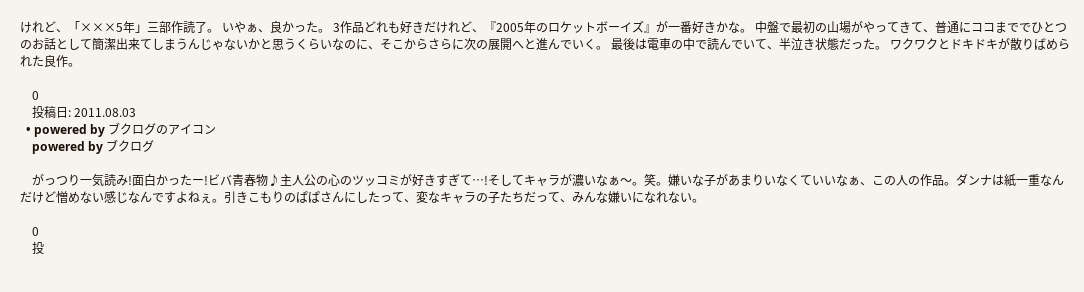けれど、「×××5年」三部作読了。 いやぁ、良かった。 3作品どれも好きだけれど、『2005年のロケットボーイズ』が一番好きかな。 中盤で最初の山場がやってきて、普通にココまででひとつのお話として簡潔出来てしまうんじゃないかと思うくらいなのに、そこからさらに次の展開へと進んでいく。 最後は電車の中で読んでいて、半泣き状態だった。 ワクワクとドキドキが散りばめられた良作。

    0
    投稿日: 2011.08.03
  • powered by ブクログのアイコン
    powered by ブクログ

    がっつり一気読み!面白かったー!ビバ青春物♪主人公の心のツッコミが好きすぎて…!そしてキャラが濃いなぁ〜。笑。嫌いな子があまりいなくていいなぁ、この人の作品。ダンナは紙一重なんだけど憎めない感じなんですよねぇ。引きこもりのぱぱさんにしたって、変なキャラの子たちだって、みんな嫌いになれない。

    0
    投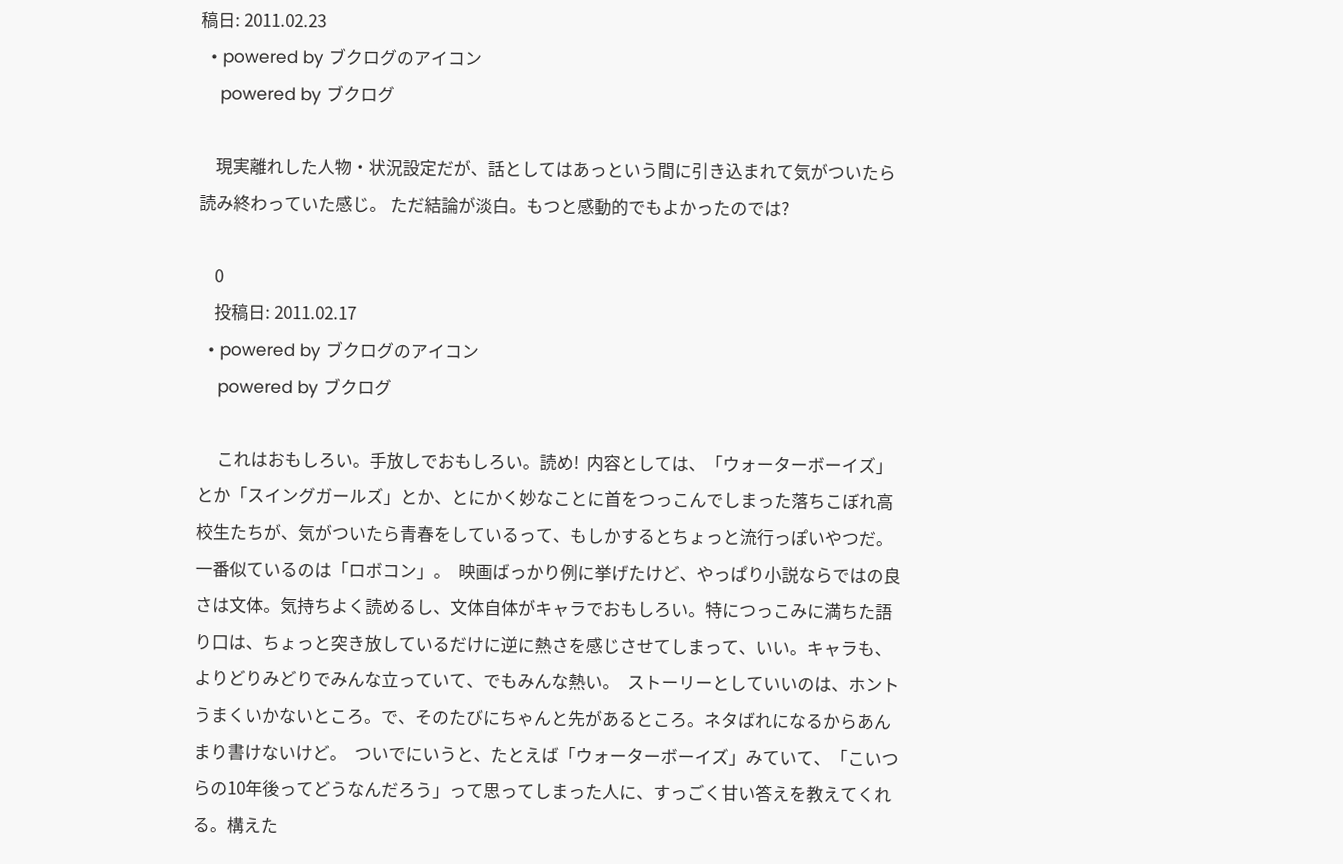稿日: 2011.02.23
  • powered by ブクログのアイコン
    powered by ブクログ

    現実離れした人物・状況設定だが、話としてはあっという間に引き込まれて気がついたら読み終わっていた感じ。 ただ結論が淡白。もつと感動的でもよかったのでは?

    0
    投稿日: 2011.02.17
  • powered by ブクログのアイコン
    powered by ブクログ

     これはおもしろい。手放しでおもしろい。読め!  内容としては、「ウォーターボーイズ」とか「スイングガールズ」とか、とにかく妙なことに首をつっこんでしまった落ちこぼれ高校生たちが、気がついたら青春をしているって、もしかするとちょっと流行っぽいやつだ。一番似ているのは「ロボコン」。  映画ばっかり例に挙げたけど、やっぱり小説ならではの良さは文体。気持ちよく読めるし、文体自体がキャラでおもしろい。特につっこみに満ちた語り口は、ちょっと突き放しているだけに逆に熱さを感じさせてしまって、いい。キャラも、よりどりみどりでみんな立っていて、でもみんな熱い。  ストーリーとしていいのは、ホントうまくいかないところ。で、そのたびにちゃんと先があるところ。ネタばれになるからあんまり書けないけど。  ついでにいうと、たとえば「ウォーターボーイズ」みていて、「こいつらの10年後ってどうなんだろう」って思ってしまった人に、すっごく甘い答えを教えてくれる。構えた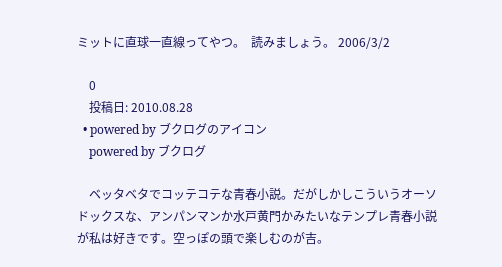ミットに直球一直線ってやつ。  読みましょう。 2006/3/2

    0
    投稿日: 2010.08.28
  • powered by ブクログのアイコン
    powered by ブクログ

    ベッタベタでコッテコテな青春小説。だがしかしこういうオーソドックスな、アンパンマンか水戸黄門かみたいなテンプレ青春小説が私は好きです。空っぽの頭で楽しむのが吉。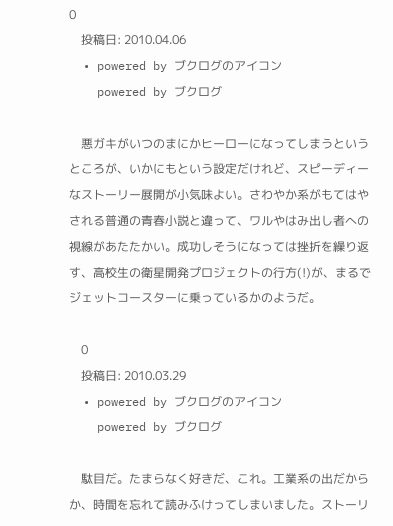0
    投稿日: 2010.04.06
  • powered by ブクログのアイコン
    powered by ブクログ

    悪ガキがいつのまにかヒーローになってしまうというところが、いかにもという設定だけれど、スピーディーなストーリー展開が小気味よい。さわやか系がもてはやされる普通の青春小説と違って、ワルやはみ出し者への視線があたたかい。成功しそうになっては挫折を繰り返す、高校生の衛星開発プロジェクトの行方(!)が、まるでジェットコースターに乗っているかのようだ。

    0
    投稿日: 2010.03.29
  • powered by ブクログのアイコン
    powered by ブクログ

    駄目だ。たまらなく好きだ、これ。工業系の出だからか、時間を忘れて読みふけってしまいました。ストーリ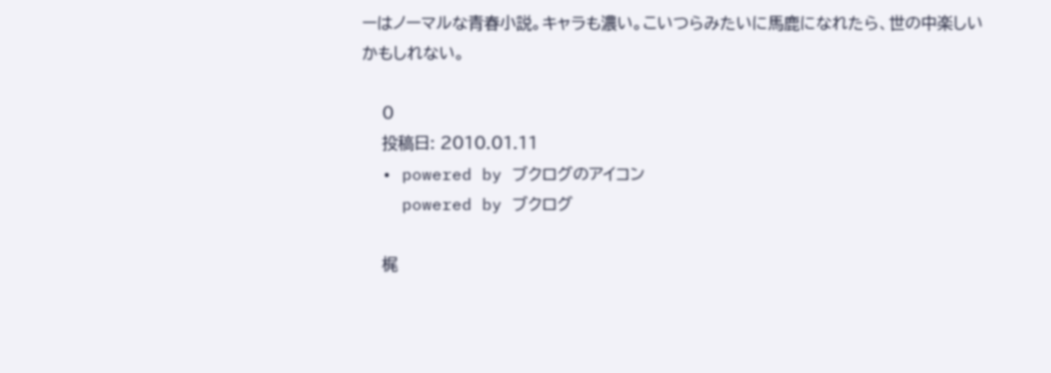ーはノーマルな青春小説。キャラも濃い。こいつらみたいに馬鹿になれたら、世の中楽しいかもしれない。

    0
    投稿日: 2010.01.11
  • powered by ブクログのアイコン
    powered by ブクログ

    梶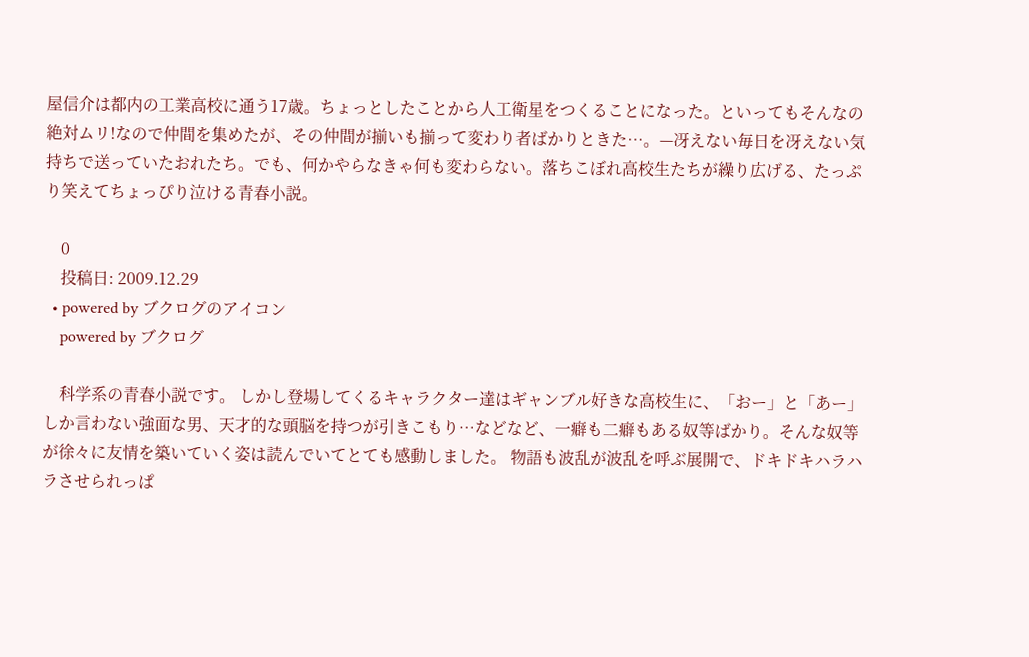屋信介は都内の工業高校に通う17歳。ちょっとしたことから人工衛星をつくることになった。といってもそんなの絶対ムリ!なので仲間を集めたが、その仲間が揃いも揃って変わり者ばかりときた…。—冴えない毎日を冴えない気持ちで送っていたおれたち。でも、何かやらなきゃ何も変わらない。落ちこぼれ高校生たちが繰り広げる、たっぷり笑えてちょっぴり泣ける青春小説。

    0
    投稿日: 2009.12.29
  • powered by ブクログのアイコン
    powered by ブクログ

    科学系の青春小説です。 しかし登場してくるキャラクター達はギャンブル好きな高校生に、「おー」と「あー」しか言わない強面な男、天才的な頭脳を持つが引きこもり…などなど、一癖も二癖もある奴等ばかり。そんな奴等が徐々に友情を築いていく姿は読んでいてとても感動しました。 物語も波乱が波乱を呼ぶ展開で、ドキドキハラハラさせられっぱ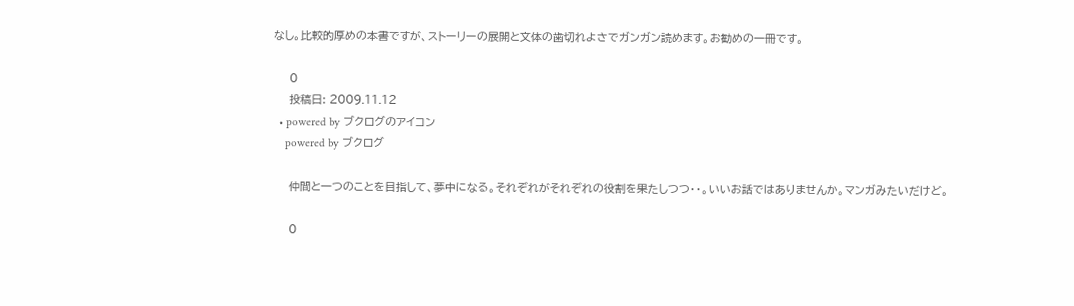なし。比較的厚めの本書ですが、ストーリーの展開と文体の歯切れよさでガンガン読めます。お勧めの一冊です。

    0
    投稿日: 2009.11.12
  • powered by ブクログのアイコン
    powered by ブクログ

    仲間と一つのことを目指して、夢中になる。それぞれがそれぞれの役割を果たしつつ・・。いいお話ではありませんか。マンガみたいだけど。

    0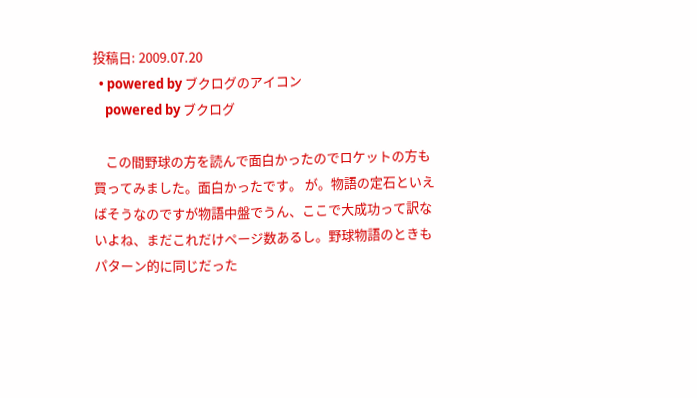投稿日: 2009.07.20
  • powered by ブクログのアイコン
    powered by ブクログ

    この間野球の方を読んで面白かったのでロケットの方も買ってみました。面白かったです。 が。物語の定石といえばそうなのですが物語中盤でうん、ここで大成功って訳ないよね、まだこれだけページ数あるし。野球物語のときもパターン的に同じだった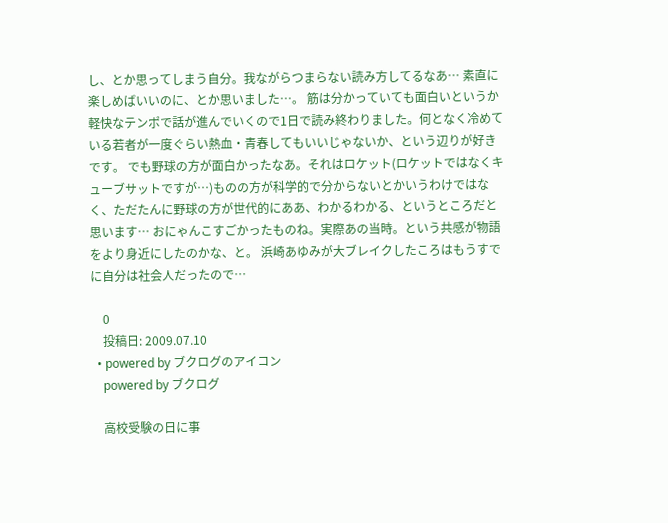し、とか思ってしまう自分。我ながらつまらない読み方してるなあ… 素直に楽しめばいいのに、とか思いました…。 筋は分かっていても面白いというか軽快なテンポで話が進んでいくので1日で読み終わりました。何となく冷めている若者が一度ぐらい熱血・青春してもいいじゃないか、という辺りが好きです。 でも野球の方が面白かったなあ。それはロケット(ロケットではなくキューブサットですが…)ものの方が科学的で分からないとかいうわけではなく、ただたんに野球の方が世代的にああ、わかるわかる、というところだと思います… おにゃんこすごかったものね。実際あの当時。という共感が物語をより身近にしたのかな、と。 浜崎あゆみが大ブレイクしたころはもうすでに自分は社会人だったので…

    0
    投稿日: 2009.07.10
  • powered by ブクログのアイコン
    powered by ブクログ

    高校受験の日に事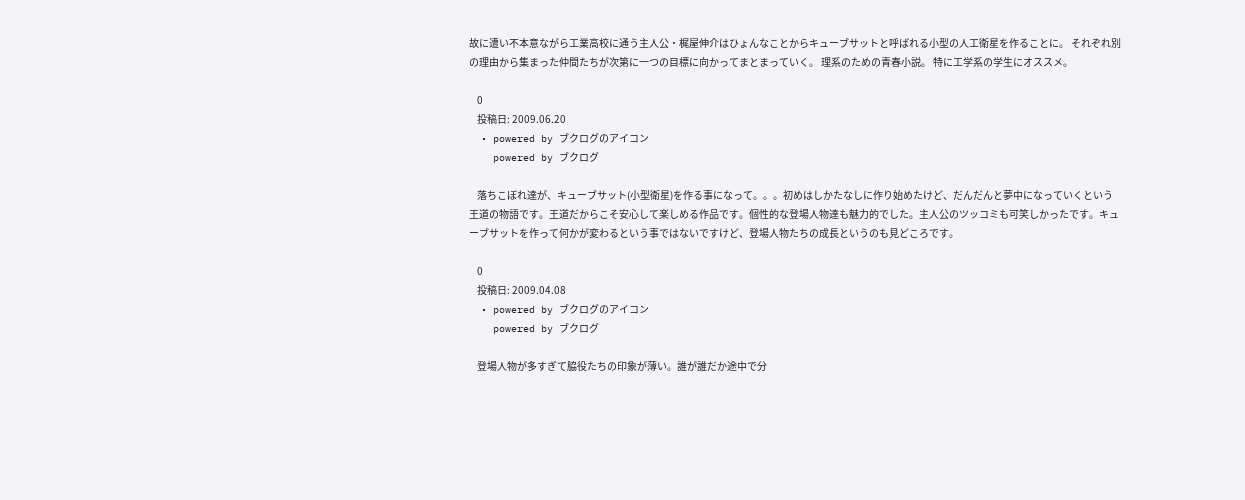故に遭い不本意ながら工業高校に通う主人公・梶屋伸介はひょんなことからキューブサットと呼ばれる小型の人工衛星を作ることに。 それぞれ別の理由から集まった仲間たちが次第に一つの目標に向かってまとまっていく。 理系のための青春小説。 特に工学系の学生にオススメ。

    0
    投稿日: 2009.06.20
  • powered by ブクログのアイコン
    powered by ブクログ

    落ちこぼれ達が、キューブサット(小型衛星)を作る事になって。。。初めはしかたなしに作り始めたけど、だんだんと夢中になっていくという王道の物語です。王道だからこそ安心して楽しめる作品です。個性的な登場人物達も魅力的でした。主人公のツッコミも可笑しかったです。キューブサットを作って何かが変わるという事ではないですけど、登場人物たちの成長というのも見どころです。

    0
    投稿日: 2009.04.08
  • powered by ブクログのアイコン
    powered by ブクログ

    登場人物が多すぎて脇役たちの印象が薄い。誰が誰だか途中で分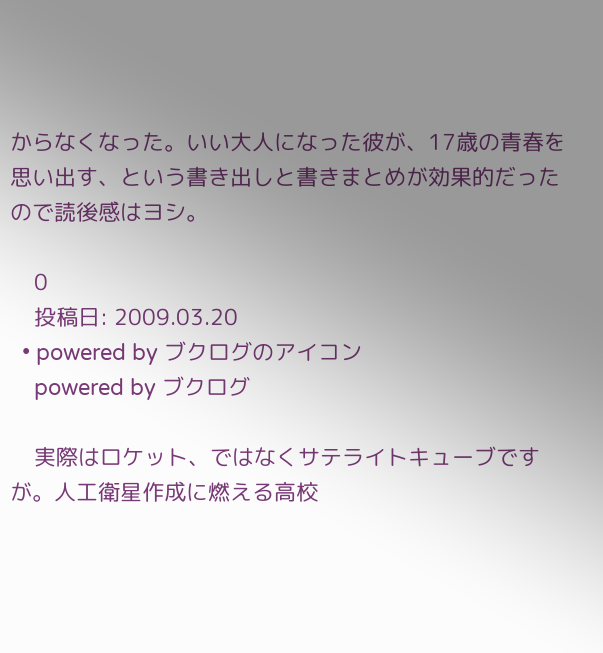からなくなった。いい大人になった彼が、17歳の青春を思い出す、という書き出しと書きまとめが効果的だったので読後感はヨシ。

    0
    投稿日: 2009.03.20
  • powered by ブクログのアイコン
    powered by ブクログ

    実際はロケット、ではなくサテライトキューブですが。人工衛星作成に燃える高校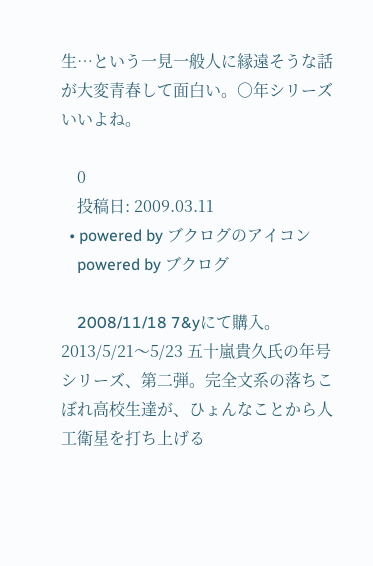生…という一見一般人に縁遠そうな話が大変青春して面白い。○年シリーズいいよね。

    0
    投稿日: 2009.03.11
  • powered by ブクログのアイコン
    powered by ブクログ

    2008/11/18 7&yにて購入。 2013/5/21〜5/23 五十嵐貴久氏の年号シリーズ、第二弾。完全文系の落ちこぼれ高校生達が、ひょんなことから人工衛星を打ち上げる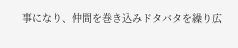事になり、仲間を巻き込みドタバタを繰り広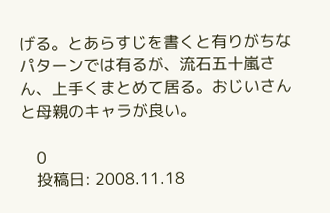げる。とあらすじを書くと有りがちなパターンでは有るが、流石五十嵐さん、上手くまとめて居る。おじいさんと母親のキャラが良い。

    0
    投稿日: 2008.11.18